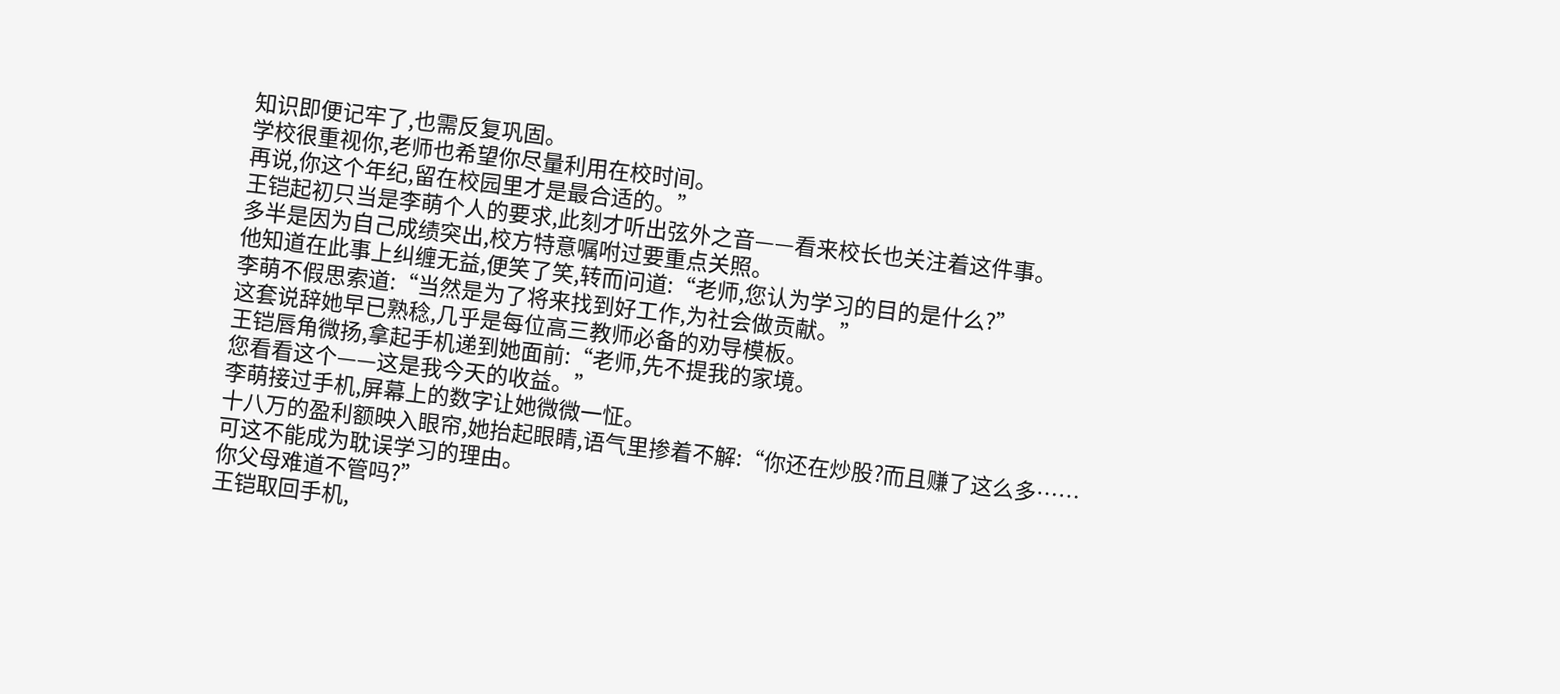知识即便记牢了,也需反复巩固。
学校很重视你,老师也希望你尽量利用在校时间。
再说,你这个年纪,留在校园里才是最合适的。”
王铠起初只当是李萌个人的要求,此刻才听出弦外之音——看来校长也关注着这件事。
多半是因为自己成绩突出,校方特意嘱咐过要重点关照。
他知道在此事上纠缠无益,便笑了笑,转而问道:“老师,您认为学习的目的是什么?”
李萌不假思索道:“当然是为了将来找到好工作,为社会做贡献。”
这套说辞她早已熟稔,几乎是每位高三教师必备的劝导模板。
王铠唇角微扬,拿起手机递到她面前:“老师,先不提我的家境。
您看看这个——这是我今天的收益。”
李萌接过手机,屏幕上的数字让她微微一怔。
十八万的盈利额映入眼帘,她抬起眼睛,语气里掺着不解:“你还在炒股?而且赚了这么多……可这不能成为耽误学习的理由。
你父母难道不管吗?”
王铠取回手机,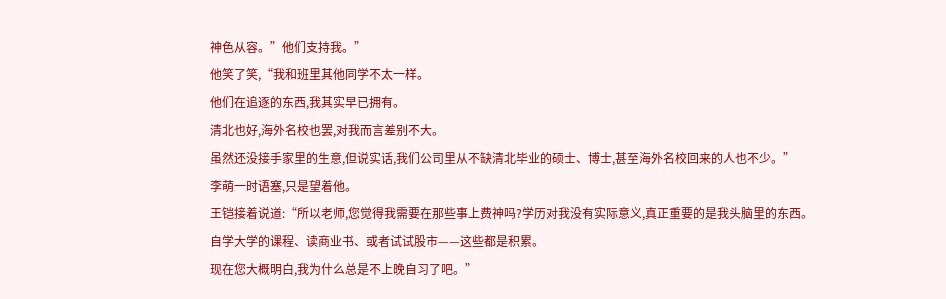神色从容。”他们支持我。”
他笑了笑,“我和班里其他同学不太一样。
他们在追逐的东西,我其实早已拥有。
清北也好,海外名校也罢,对我而言差别不大。
虽然还没接手家里的生意,但说实话,我们公司里从不缺清北毕业的硕士、博士,甚至海外名校回来的人也不少。”
李萌一时语塞,只是望着他。
王铠接着说道:“所以老师,您觉得我需要在那些事上费神吗?学历对我没有实际意义,真正重要的是我头脑里的东西。
自学大学的课程、读商业书、或者试试股市——这些都是积累。
现在您大概明白,我为什么总是不上晚自习了吧。”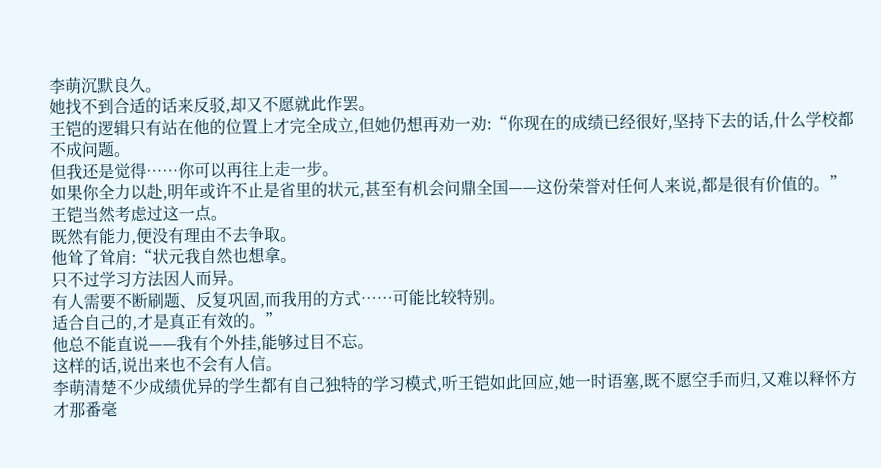李萌沉默良久。
她找不到合适的话来反驳,却又不愿就此作罢。
王铠的逻辑只有站在他的位置上才完全成立,但她仍想再劝一劝:“你现在的成绩已经很好,坚持下去的话,什么学校都不成问题。
但我还是觉得……你可以再往上走一步。
如果你全力以赴,明年或许不止是省里的状元,甚至有机会问鼎全国——这份荣誉对任何人来说,都是很有价值的。”
王铠当然考虑过这一点。
既然有能力,便没有理由不去争取。
他耸了耸肩:“状元我自然也想拿。
只不过学习方法因人而异。
有人需要不断刷题、反复巩固,而我用的方式……可能比较特别。
适合自己的,才是真正有效的。”
他总不能直说——我有个外挂,能够过目不忘。
这样的话,说出来也不会有人信。
李萌清楚不少成绩优异的学生都有自己独特的学习模式,听王铠如此回应,她一时语塞,既不愿空手而归,又难以释怀方才那番毫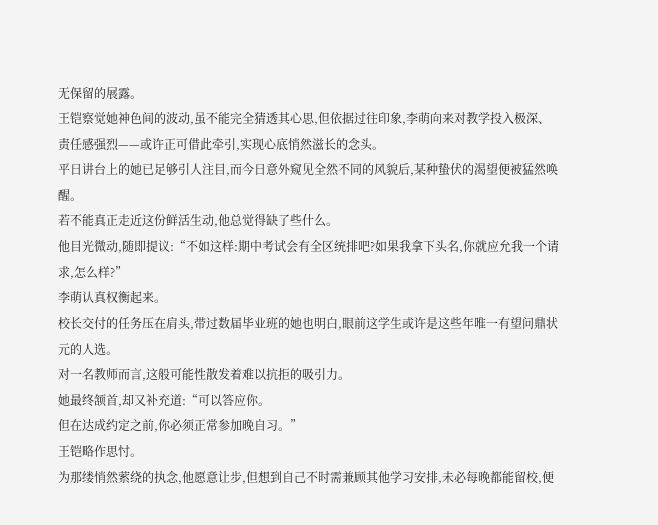无保留的展露。
王铠察觉她神色间的波动,虽不能完全猜透其心思,但依据过往印象,李萌向来对教学投入极深、责任感强烈——或许正可借此牵引,实现心底悄然滋长的念头。
平日讲台上的她已足够引人注目,而今日意外窥见全然不同的风貌后,某种蛰伏的渴望便被猛然唤醒。
若不能真正走近这份鲜活生动,他总觉得缺了些什么。
他目光微动,随即提议:“不如这样:期中考试会有全区统排吧?如果我拿下头名,你就应允我一个请求,怎么样?”
李萌认真权衡起来。
校长交付的任务压在肩头,带过数届毕业班的她也明白,眼前这学生或许是这些年唯一有望问鼎状元的人选。
对一名教师而言,这般可能性散发着难以抗拒的吸引力。
她最终颔首,却又补充道:“可以答应你。
但在达成约定之前,你必须正常参加晚自习。”
王铠略作思忖。
为那缕悄然萦绕的执念,他愿意让步,但想到自己不时需兼顾其他学习安排,未必每晚都能留校,便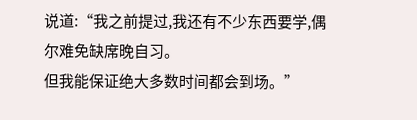说道:“我之前提过,我还有不少东西要学,偶尔难免缺席晚自习。
但我能保证绝大多数时间都会到场。”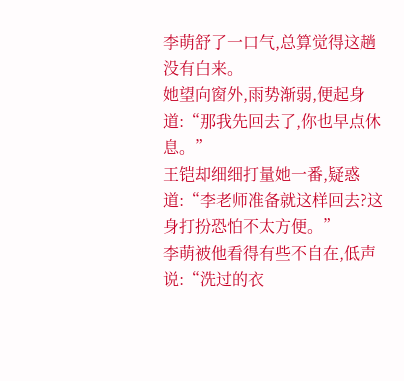李萌舒了一口气,总算觉得这趟没有白来。
她望向窗外,雨势渐弱,便起身道:“那我先回去了,你也早点休息。”
王铠却细细打量她一番,疑惑道:“李老师准备就这样回去?这身打扮恐怕不太方便。”
李萌被他看得有些不自在,低声说:“洗过的衣